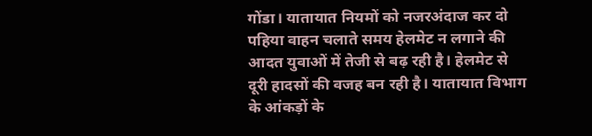गोंडा। यातायात नियमों को नजरअंदाज कर दो पहिया वाहन चलाते समय हेलमेट न लगाने की आदत युवाओं में तेजी से बढ़ रही है। हेलमेट से दूरी हादसों की वजह बन रही है। यातायात विभाग के आंकड़ों के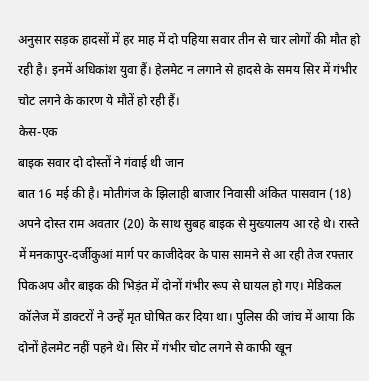अनुसार सड़क हादसों में हर माह में दो पहिया सवार तीन से चार लोगों की मौत हो रही है। इनमें अधिकांश युवा हैं। हेलमेट न लगाने से हादसे के समय सिर में गंभीर चोट लगने के कारण ये मौतें हो रही हैं।
केस-एक
बाइक सवार दो दोस्तों ने गंवाई थी जान
बात 16 मई की है। मोतीगंज के झिलाही बाजार निवासी अंकित पासवान (18) अपने दोस्त राम अवतार (20) के साथ सुबह बाइक से मुख्यालय आ रहे थे। रास्ते में मनकापुर-दर्जीकुआं मार्ग पर काजीदेवर के पास सामने से आ रही तेज रफ्तार पिकअप और बाइक की भिड़ंत में दोनों गंभीर रूप से घायल हो गए। मेडिकल कॉलेज में डाक्टरों ने उन्हें मृत घोषित कर दिया था। पुलिस की जांच में आया कि दोनों हेलमेट नहीं पहने थे। सिर में गंभीर चोट लगने से काफी खून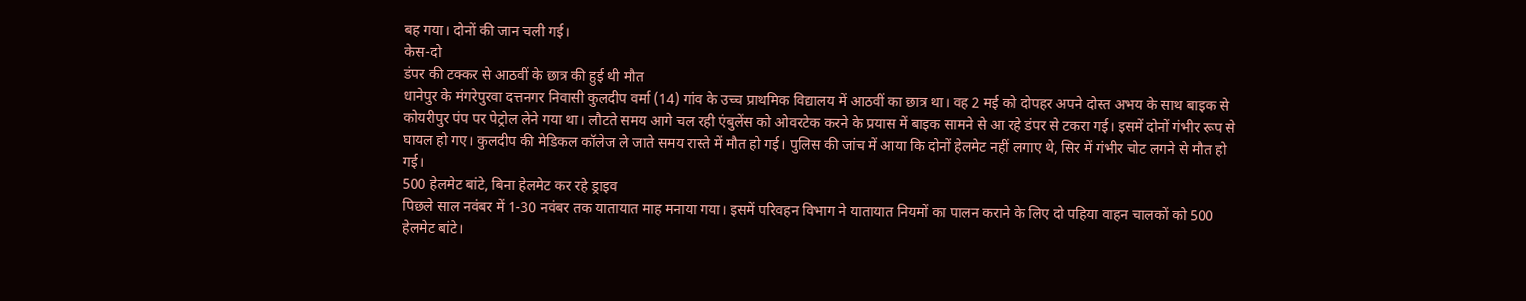बह गया। दोनों की जान चली गई।
केस-दो
डंपर की टक्कर से आठवीं के छात्र की हुई थी मौत
धानेपुर के मंगरेपुरवा दत्तनगर निवासी कुलदीप वर्मा (14) गांव के उच्च प्राथमिक विद्यालय में आठवीं का छात्र था। वह 2 मई को दोपहर अपने दोस्त अभय के साथ बाइक से कोयरीपुर पंप पर पेट्रोल लेने गया था। लौटते समय आगे चल रही एंबुलेंस को ओवरटेक करने के प्रयास में बाइक सामने से आ रहे डंपर से टकरा गई। इसमें दोनों गंभीर रूप से घायल हो गए। कुलदीप की मेडिकल कॉलेज ले जाते समय रास्ते में मौत हो गई। पुलिस की जांच में आया कि दोनों हेलमेट नहीं लगाए थे, सिर में गंभीर चोट लगने से मौत हो गई।
500 हेलमेट बांटे, बिना हेलमेट कर रहे ड्राइव
पिछले साल नवंबर में 1-30 नवंबर तक यातायात माह मनाया गया। इसमें परिवहन विभाग ने यातायात नियमों का पालन कराने के लिए दो पहिया वाहन चालकों को 500 हेलमेट बांटे।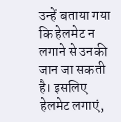उन्हें बताया गया कि हेलमेट न लगाने से उनकी जान जा सकती है। इसलिए हेलमेट लगाएं,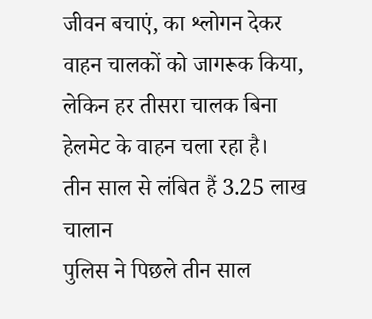जीवन बचाएं, का श्लोगन देकर वाहन चालकों को जागरूक किया, लेकिन हर तीसरा चालक बिना हेलमेट के वाहन चला रहा है।
तीन साल से लंबित हैं 3.25 लाख चालान
पुलिस ने पिछले तीन साल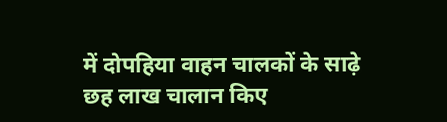में दोपहिया वाहन चालकों के साढ़े छह लाख चालान किए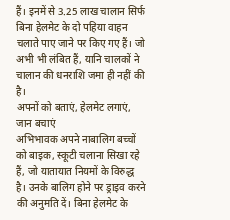हैं। इनमें से 3.25 लाख चालान सिर्फ बिना हेलमेट के दो पहिया वाहन चलाते पाए जाने पर किए गए हैं। जो अभी भी लंबित हैं, यानि चालकों ने चालान की धनराशि जमा ही नहीं की है।
अपनों को बताएं, हेलमेट लगाएं, जान बचाएं
अभिभावक अपने नाबालिग बच्चों को बाइक, स्कूटी चलाना सिखा रहे हैं, जो यातायात नियमों के विरुद्ध है। उनके बालिग होने पर ड्राइव करने की अनुमति दें। बिना हेलमेट के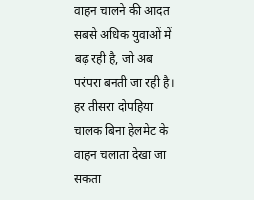वाहन चालने की आदत सबसे अधिक युवाओं में बढ़ रही है, जो अब परंपरा बनती जा रही है। हर तीसरा दोपहिया चालक बिना हेलमेट के वाहन चलाता देखा जा सकता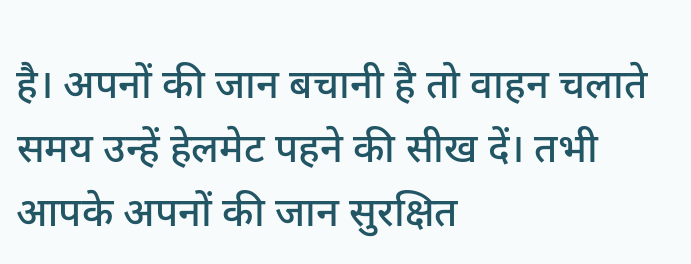है। अपनों की जान बचानी है तो वाहन चलाते समय उन्हें हेलमेट पहने की सीख दें। तभी आपके अपनों की जान सुरक्षित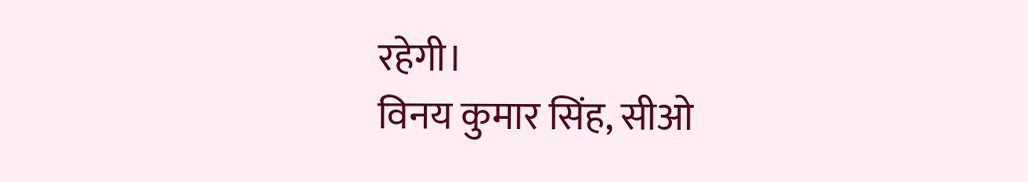रहेगी।
विनय कुमार सिंह, सीओ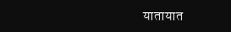यातायात